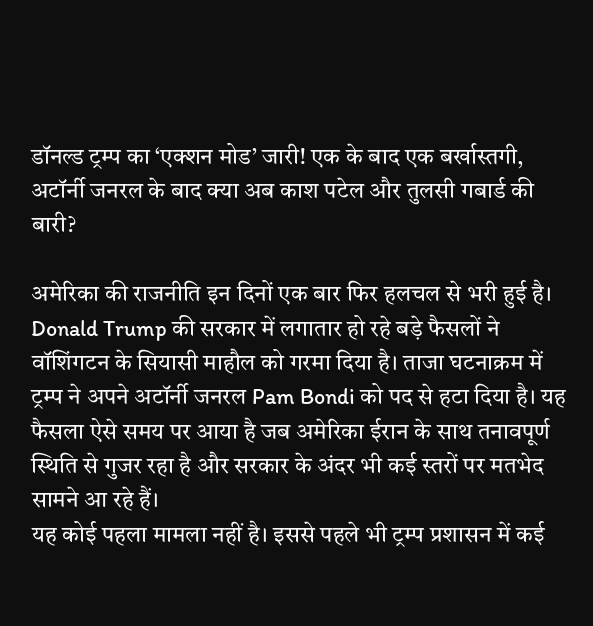डॉनल्ड ट्रम्प का ‘एक्शन मोड’ जारी! एक के बाद एक बर्खास्तगी, अटॉर्नी जनरल के बाद क्या अब काश पटेल और तुलसी गबार्ड की बारी?

अमेरिका की राजनीति इन दिनों एक बार फिर हलचल से भरी हुई है। Donald Trump की सरकार में लगातार हो रहे बड़े फैसलों ने वॉशिंगटन के सियासी माहौल को गरमा दिया है। ताजा घटनाक्रम में ट्रम्प ने अपने अटॉर्नी जनरल Pam Bondi को पद से हटा दिया है। यह फैसला ऐसे समय पर आया है जब अमेरिका ईरान के साथ तनावपूर्ण स्थिति से गुजर रहा है और सरकार के अंदर भी कई स्तरों पर मतभेद सामने आ रहे हैं।
यह कोई पहला मामला नहीं है। इससे पहले भी ट्रम्प प्रशासन में कई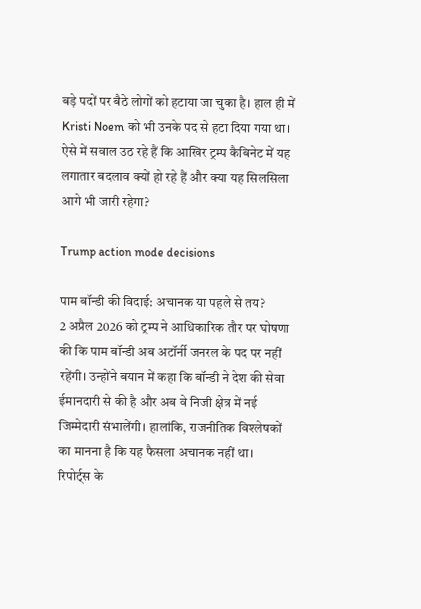बड़े पदों पर बैठे लोगों को हटाया जा चुका है। हाल ही में Kristi Noem को भी उनके पद से हटा दिया गया था। ऐसे में सवाल उठ रहे हैं कि आखिर ट्रम्प कैबिनेट में यह लगातार बदलाव क्यों हो रहे हैं और क्या यह सिलसिला आगे भी जारी रहेगा?

Trump action mode decisions

पाम बॉन्डी की विदाई: अचानक या पहले से तय?
2 अप्रैल 2026 को ट्रम्प ने आधिकारिक तौर पर घोषणा की कि पाम बॉन्डी अब अटॉर्नी जनरल के पद पर नहीं रहेंगी। उन्होंने बयान में कहा कि बॉन्डी ने देश की सेवा ईमानदारी से की है और अब वे निजी क्षेत्र में नई जिम्मेदारी संभालेंगी। हालांकि, राजनीतिक विश्लेषकों का मानना है कि यह फैसला अचानक नहीं था।
रिपोर्ट्स के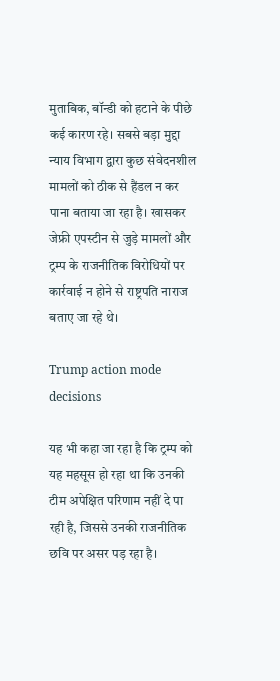मुताबिक, बॉन्डी को हटाने के पीछे कई कारण रहे। सबसे बड़ा मुद्दा न्याय विभाग द्वारा कुछ संवेदनशील मामलों को ठीक से हैंडल न कर पाना बताया जा रहा है। खासकर जेफ्री एपस्टीन से जुड़े मामलों और ट्रम्प के राजनीतिक विरोधियों पर कार्रवाई न होने से राष्ट्रपति नाराज बताए जा रहे थे।

Trump action mode decisions

यह भी कहा जा रहा है कि ट्रम्प को यह महसूस हो रहा था कि उनकी टीम अपेक्षित परिणाम नहीं दे पा रही है, जिससे उनकी राजनीतिक छवि पर असर पड़ रहा है।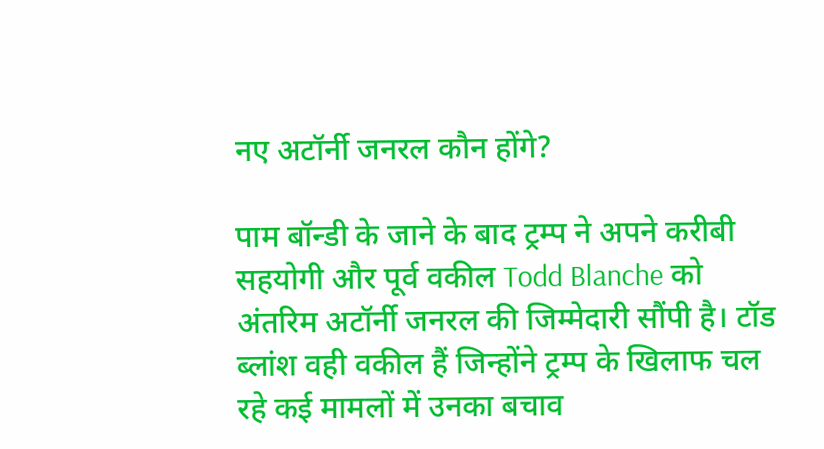नए अटॉर्नी जनरल कौन होंगे?

पाम बॉन्डी के जाने के बाद ट्रम्प ने अपने करीबी सहयोगी और पूर्व वकील Todd Blanche को अंतरिम अटॉर्नी जनरल की जिम्मेदारी सौंपी है। टॉड ब्लांश वही वकील हैं जिन्होंने ट्रम्प के खिलाफ चल रहे कई मामलों में उनका बचाव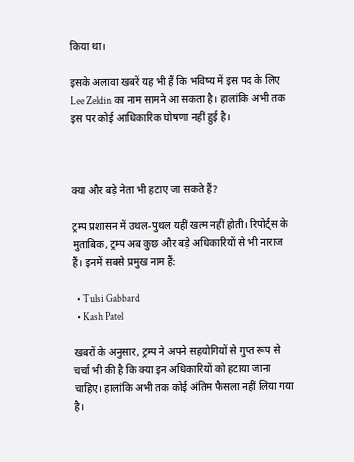किया था।

इसके अलावा खबरें यह भी हैं कि भविष्य में इस पद के लिए Lee Zeldin का नाम सामने आ सकता है। हालांकि अभी तक इस पर कोई आधिकारिक घोषणा नहीं हुई है।



क्या और बड़े नेता भी हटाए जा सकते हैं?

ट्रम्प प्रशासन में उथल-पुथल यहीं खत्म नहीं होती। रिपोर्ट्स के मुताबिक, ट्रम्प अब कुछ और बड़े अधिकारियों से भी नाराज हैं। इनमें सबसे प्रमुख नाम हैं:

  • Tulsi Gabbard
  • Kash Patel

खबरों के अनुसार, ट्रम्प ने अपने सहयोगियों से गुप्त रूप से चर्चा भी की है कि क्या इन अधिकारियों को हटाया जाना चाहिए। हालांकि अभी तक कोई अंतिम फैसला नहीं लिया गया है।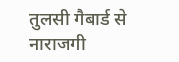तुलसी गैबार्ड से नाराजगी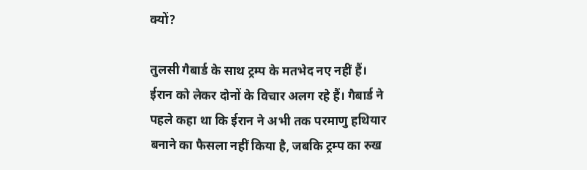क्यों?

तुलसी गैबार्ड के साथ ट्रम्प के मतभेद नए नहीं हैं। ईरान को लेकर दोनों के विचार अलग रहे हैं। गैबार्ड ने पहले कहा था कि ईरान ने अभी तक परमाणु हथियार बनाने का फैसला नहीं किया है, जबकि ट्रम्प का रुख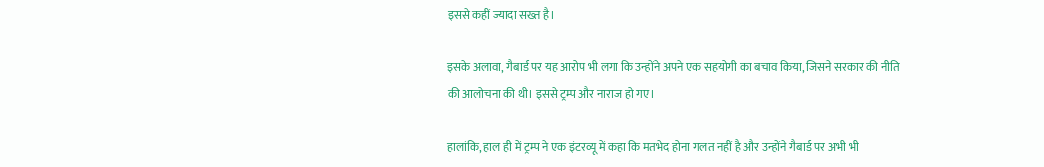इससे कहीं ज्यादा सख्त है।

इसके अलावा, गैबार्ड पर यह आरोप भी लगा कि उन्होंने अपने एक सहयोगी का बचाव किया, जिसने सरकार की नीति की आलोचना की थी। इससे ट्रम्प और नाराज हो गए।

हालांकि, हाल ही में ट्रम्प ने एक इंटरव्यू में कहा कि मतभेद होना गलत नहीं है और उन्होंने गैबार्ड पर अभी भी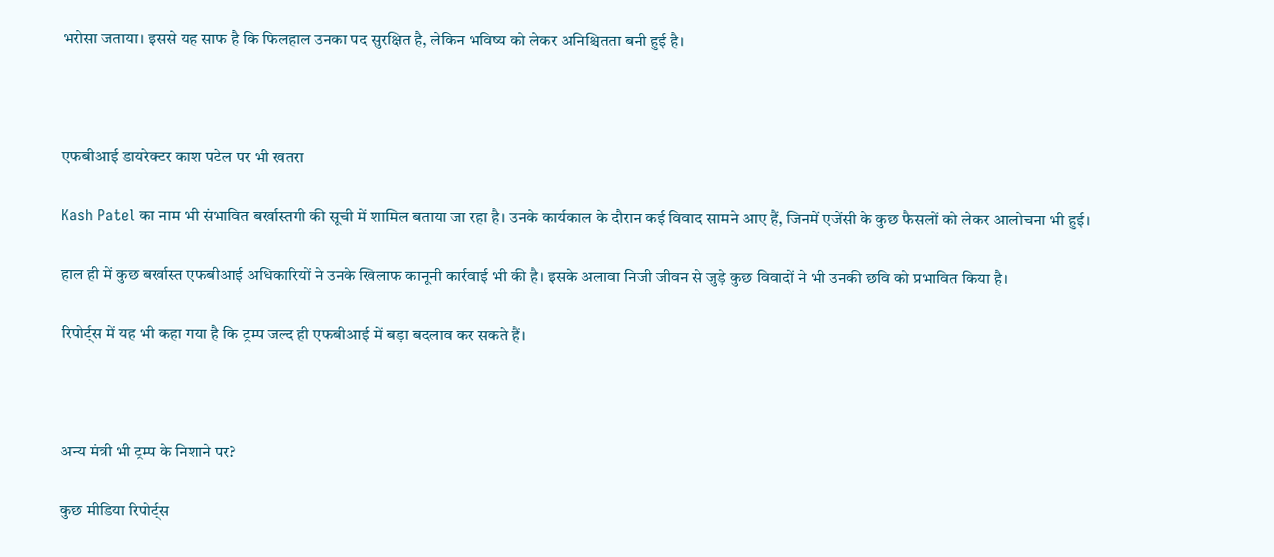भरोसा जताया। इससे यह साफ है कि फिलहाल उनका पद सुरक्षित है, लेकिन भविष्य को लेकर अनिश्चितता बनी हुई है।



एफबीआई डायरेक्टर काश पटेल पर भी खतरा

Kash Patel का नाम भी संभावित बर्खास्तगी की सूची में शामिल बताया जा रहा है। उनके कार्यकाल के दौरान कई विवाद सामने आए हैं, जिनमें एजेंसी के कुछ फैसलों को लेकर आलोचना भी हुई।

हाल ही में कुछ बर्खास्त एफबीआई अधिकारियों ने उनके खिलाफ कानूनी कार्रवाई भी की है। इसके अलावा निजी जीवन से जुड़े कुछ विवादों ने भी उनकी छवि को प्रभावित किया है।

रिपोर्ट्स में यह भी कहा गया है कि ट्रम्प जल्द ही एफबीआई में बड़ा बदलाव कर सकते हैं।



अन्य मंत्री भी ट्रम्प के निशाने पर?

कुछ मीडिया रिपोर्ट्स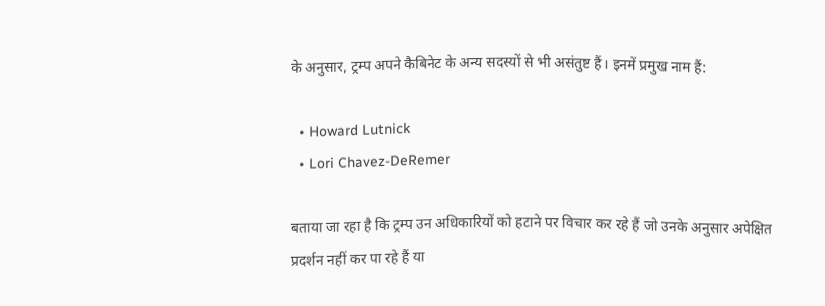के अनुसार, ट्रम्प अपने कैबिनेट के अन्य सदस्यों से भी असंतुष्ट हैं। इनमें प्रमुख नाम हैं:

  • Howard Lutnick
  • Lori Chavez-DeRemer

बताया जा रहा है कि ट्रम्प उन अधिकारियों को हटाने पर विचार कर रहे हैं जो उनके अनुसार अपेक्षित प्रदर्शन नहीं कर पा रहे हैं या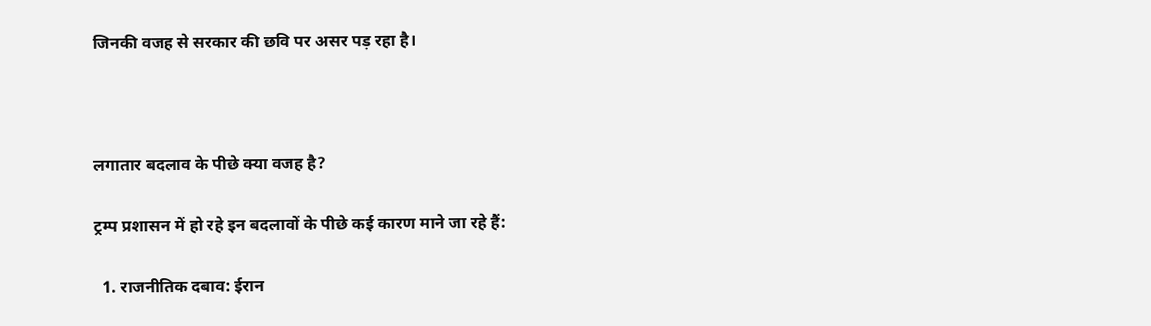जिनकी वजह से सरकार की छवि पर असर पड़ रहा है।



लगातार बदलाव के पीछे क्या वजह है?

ट्रम्प प्रशासन में हो रहे इन बदलावों के पीछे कई कारण माने जा रहे हैं:

  1. राजनीतिक दबाव: ईरान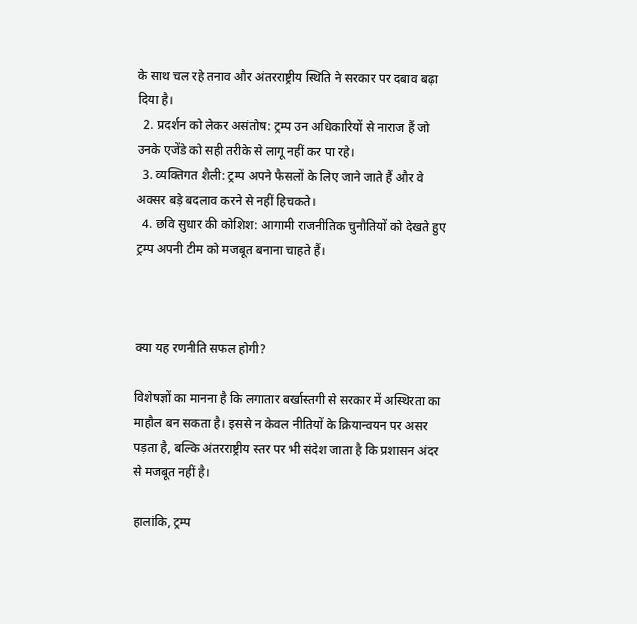के साथ चल रहे तनाव और अंतरराष्ट्रीय स्थिति ने सरकार पर दबाव बढ़ा दिया है।
  2. प्रदर्शन को लेकर असंतोष: ट्रम्प उन अधिकारियों से नाराज हैं जो उनके एजेंडे को सही तरीके से लागू नहीं कर पा रहे।
  3. व्यक्तिगत शैली: ट्रम्प अपने फैसलों के लिए जाने जाते हैं और वे अक्सर बड़े बदलाव करने से नहीं हिचकते।
  4. छवि सुधार की कोशिश: आगामी राजनीतिक चुनौतियों को देखते हुए ट्रम्प अपनी टीम को मजबूत बनाना चाहते हैं।



क्या यह रणनीति सफल होगी?

विशेषज्ञों का मानना है कि लगातार बर्खास्तगी से सरकार में अस्थिरता का माहौल बन सकता है। इससे न केवल नीतियों के क्रियान्वयन पर असर पड़ता है, बल्कि अंतरराष्ट्रीय स्तर पर भी संदेश जाता है कि प्रशासन अंदर से मजबूत नहीं है।

हालांकि, ट्रम्प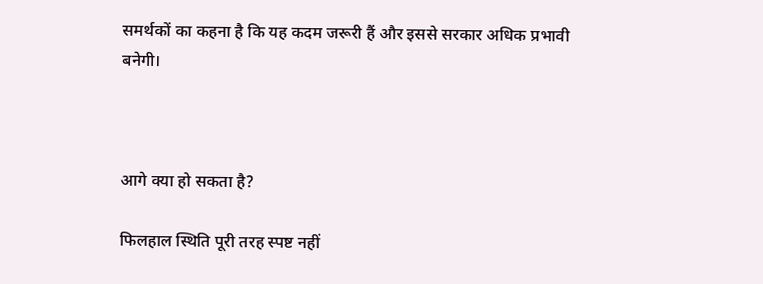समर्थकों का कहना है कि यह कदम जरूरी हैं और इससे सरकार अधिक प्रभावी बनेगी।



आगे क्या हो सकता है?

फिलहाल स्थिति पूरी तरह स्पष्ट नहीं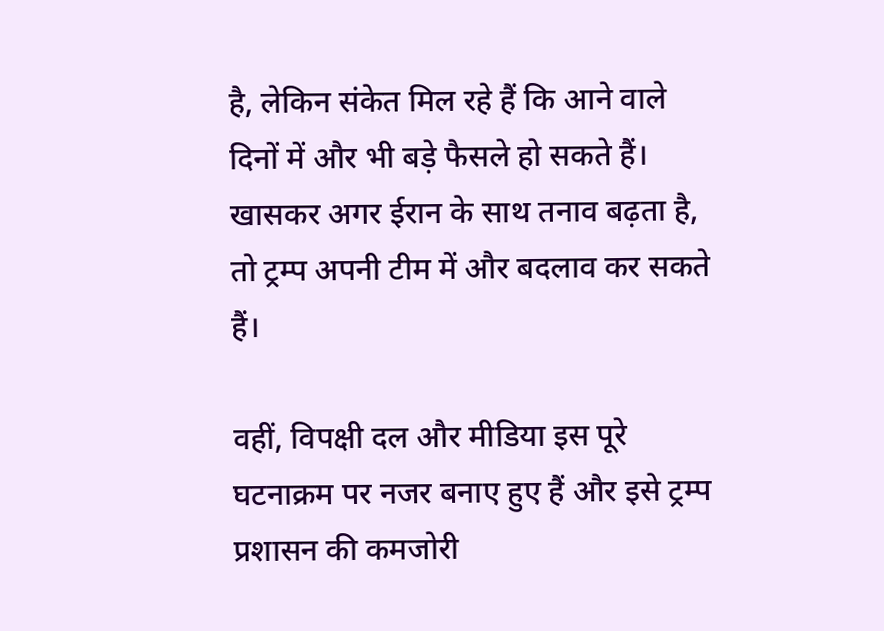है, लेकिन संकेत मिल रहे हैं कि आने वाले दिनों में और भी बड़े फैसले हो सकते हैं। खासकर अगर ईरान के साथ तनाव बढ़ता है, तो ट्रम्प अपनी टीम में और बदलाव कर सकते हैं।

वहीं, विपक्षी दल और मीडिया इस पूरे घटनाक्रम पर नजर बनाए हुए हैं और इसे ट्रम्प प्रशासन की कमजोरी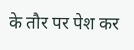के तौर पर पेश कर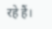रहे हैं।